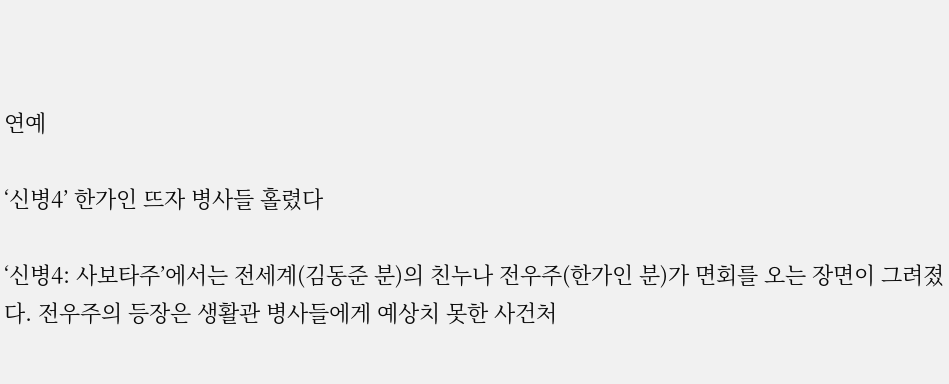연예

‘신병4’ 한가인 뜨자 병사들 홀렸다

‘신병4: 사보타주’에서는 전세계(김동준 분)의 친누나 전우주(한가인 분)가 면회를 오는 장면이 그려졌다. 전우주의 등장은 생활관 병사들에게 예상치 못한 사건처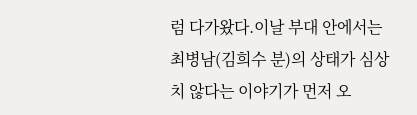럼 다가왔다.이날 부대 안에서는 최병남(김희수 분)의 상태가 심상치 않다는 이야기가 먼저 오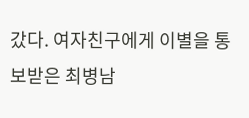갔다. 여자친구에게 이별을 통보받은 최병남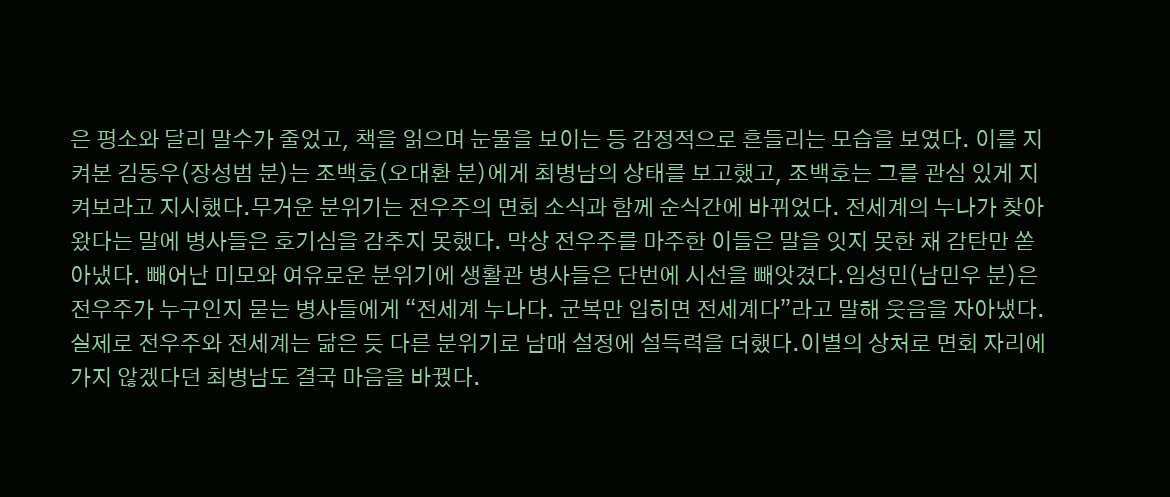은 평소와 달리 말수가 줄었고, 책을 읽으며 눈물을 보이는 등 감정적으로 흔들리는 모습을 보였다. 이를 지켜본 김동우(장성범 분)는 조백호(오대환 분)에게 최병남의 상태를 보고했고, 조백호는 그를 관심 있게 지켜보라고 지시했다.무거운 분위기는 전우주의 면회 소식과 함께 순식간에 바뀌었다. 전세계의 누나가 찾아왔다는 말에 병사들은 호기심을 감추지 못했다. 막상 전우주를 마주한 이들은 말을 잇지 못한 채 감탄만 쏟아냈다. 빼어난 미모와 여유로운 분위기에 생활관 병사들은 단번에 시선을 빼앗겼다.임성민(남민우 분)은 전우주가 누구인지 묻는 병사들에게 “전세계 누나다. 군복만 입히면 전세계다”라고 말해 웃음을 자아냈다. 실제로 전우주와 전세계는 닮은 듯 다른 분위기로 남매 설정에 설득력을 더했다.이별의 상처로 면회 자리에 가지 않겠다던 최병남도 결국 마음을 바꿨다.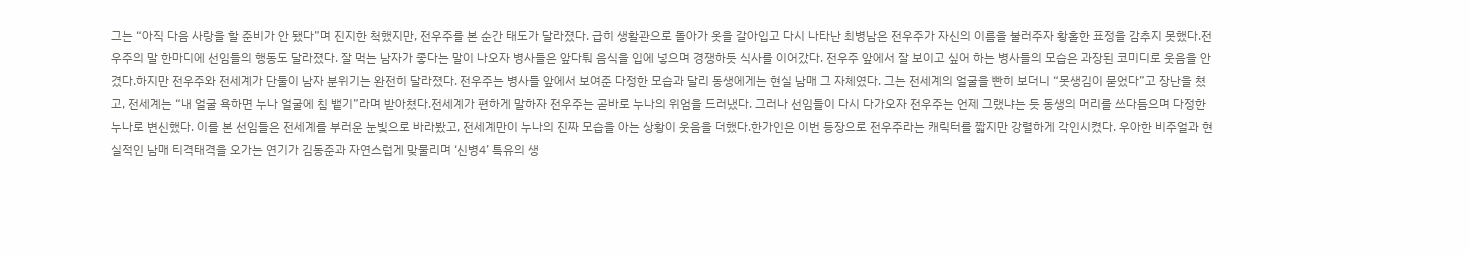그는 “아직 다음 사랑을 할 준비가 안 됐다”며 진지한 척했지만, 전우주를 본 순간 태도가 달라졌다. 급히 생활관으로 돌아가 옷을 갈아입고 다시 나타난 최병남은 전우주가 자신의 이름을 불러주자 황홀한 표정을 감추지 못했다.전우주의 말 한마디에 선임들의 행동도 달라졌다. 잘 먹는 남자가 좋다는 말이 나오자 병사들은 앞다퉈 음식을 입에 넣으며 경쟁하듯 식사를 이어갔다. 전우주 앞에서 잘 보이고 싶어 하는 병사들의 모습은 과장된 코미디로 웃음을 안겼다.하지만 전우주와 전세계가 단둘이 남자 분위기는 완전히 달라졌다. 전우주는 병사들 앞에서 보여준 다정한 모습과 달리 동생에게는 현실 남매 그 자체였다. 그는 전세계의 얼굴을 빤히 보더니 “못생김이 묻었다”고 장난을 쳤고, 전세계는 “내 얼굴 욕하면 누나 얼굴에 침 뱉기”라며 받아쳤다.전세계가 편하게 말하자 전우주는 곧바로 누나의 위엄을 드러냈다. 그러나 선임들이 다시 다가오자 전우주는 언제 그랬냐는 듯 동생의 머리를 쓰다듬으며 다정한 누나로 변신했다. 이를 본 선임들은 전세계를 부러운 눈빛으로 바라봤고, 전세계만이 누나의 진짜 모습을 아는 상황이 웃음을 더했다.한가인은 이번 등장으로 전우주라는 캐릭터를 짧지만 강렬하게 각인시켰다. 우아한 비주얼과 현실적인 남매 티격태격을 오가는 연기가 김동준과 자연스럽게 맞물리며 ‘신병4’ 특유의 생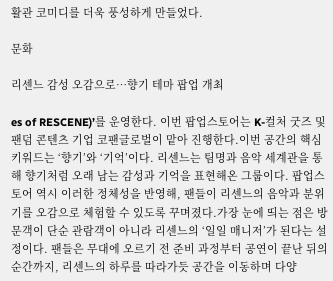활관 코미디를 더욱 풍성하게 만들었다.

문화

리센느 감성 오감으로…향기 테마 팝업 개최

es of RESCENE)’를 운영한다. 이번 팝업스토어는 K-컬처 굿즈 및 팬덤 콘텐츠 기업 코팬글로벌이 맡아 진행한다.이번 공간의 핵심 키워드는 ‘향기’와 ‘기억’이다. 리센느는 팀명과 음악 세계관을 통해 향기처럼 오래 남는 감성과 기억을 표현해온 그룹이다. 팝업스토어 역시 이러한 정체성을 반영해, 팬들이 리센느의 음악과 분위기를 오감으로 체험할 수 있도록 꾸며졌다.가장 눈에 띄는 점은 방문객이 단순 관람객이 아니라 리센느의 ‘일일 매니저’가 된다는 설정이다. 팬들은 무대에 오르기 전 준비 과정부터 공연이 끝난 뒤의 순간까지, 리센느의 하루를 따라가듯 공간을 이동하며 다양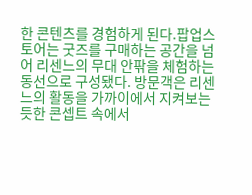한 콘텐츠를 경험하게 된다.팝업스토어는 굿즈를 구매하는 공간을 넘어 리센느의 무대 안팎을 체험하는 동선으로 구성됐다. 방문객은 리센느의 활동을 가까이에서 지켜보는 듯한 콘셉트 속에서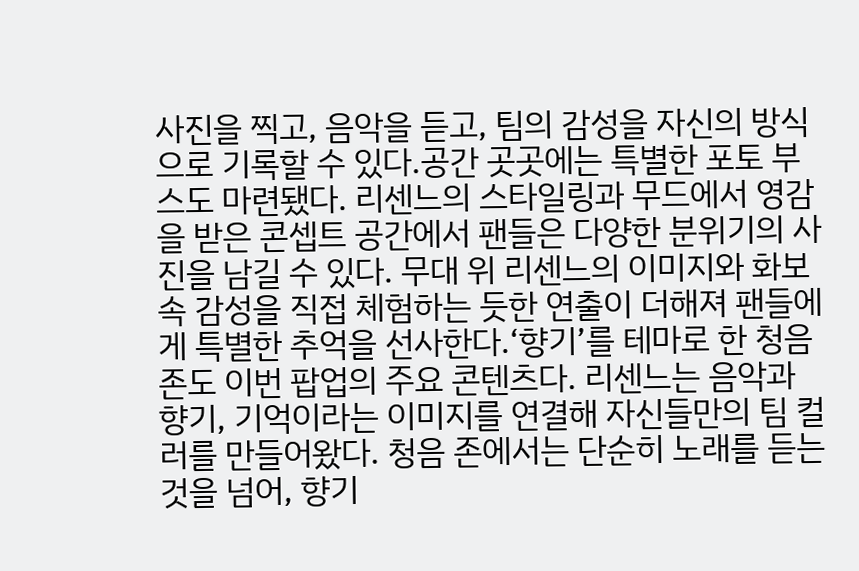사진을 찍고, 음악을 듣고, 팀의 감성을 자신의 방식으로 기록할 수 있다.공간 곳곳에는 특별한 포토 부스도 마련됐다. 리센느의 스타일링과 무드에서 영감을 받은 콘셉트 공간에서 팬들은 다양한 분위기의 사진을 남길 수 있다. 무대 위 리센느의 이미지와 화보 속 감성을 직접 체험하는 듯한 연출이 더해져 팬들에게 특별한 추억을 선사한다.‘향기’를 테마로 한 청음 존도 이번 팝업의 주요 콘텐츠다. 리센느는 음악과 향기, 기억이라는 이미지를 연결해 자신들만의 팀 컬러를 만들어왔다. 청음 존에서는 단순히 노래를 듣는 것을 넘어, 향기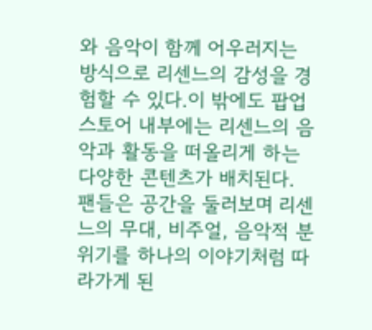와 음악이 함께 어우러지는 방식으로 리센느의 감성을 경험할 수 있다.이 밖에도 팝업스토어 내부에는 리센느의 음악과 활동을 떠올리게 하는 다양한 콘텐츠가 배치된다. 팬들은 공간을 둘러보며 리센느의 무대, 비주얼, 음악적 분위기를 하나의 이야기처럼 따라가게 된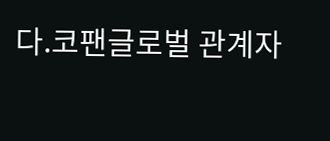다.코팬글로벌 관계자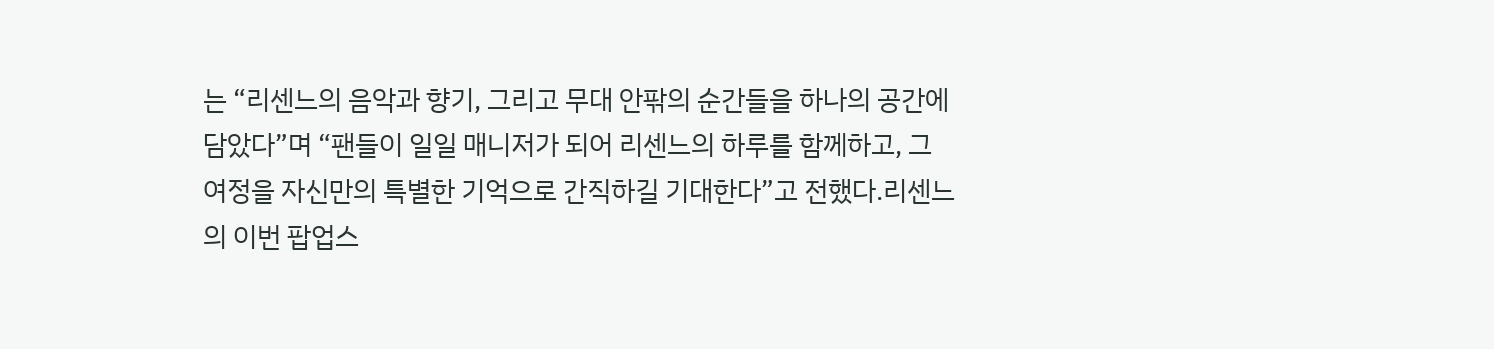는 “리센느의 음악과 향기, 그리고 무대 안팎의 순간들을 하나의 공간에 담았다”며 “팬들이 일일 매니저가 되어 리센느의 하루를 함께하고, 그 여정을 자신만의 특별한 기억으로 간직하길 기대한다”고 전했다.리센느의 이번 팝업스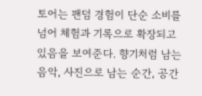토어는 팬덤 경험이 단순 소비를 넘어 체험과 기록으로 확장되고 있음을 보여준다. 향기처럼 남는 음악, 사진으로 남는 순간, 공간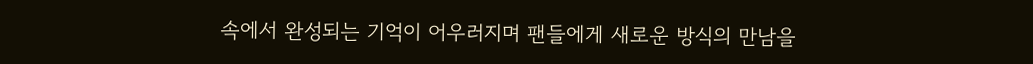속에서 완성되는 기억이 어우러지며 팬들에게 새로운 방식의 만남을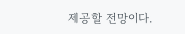제공할 전망이다.